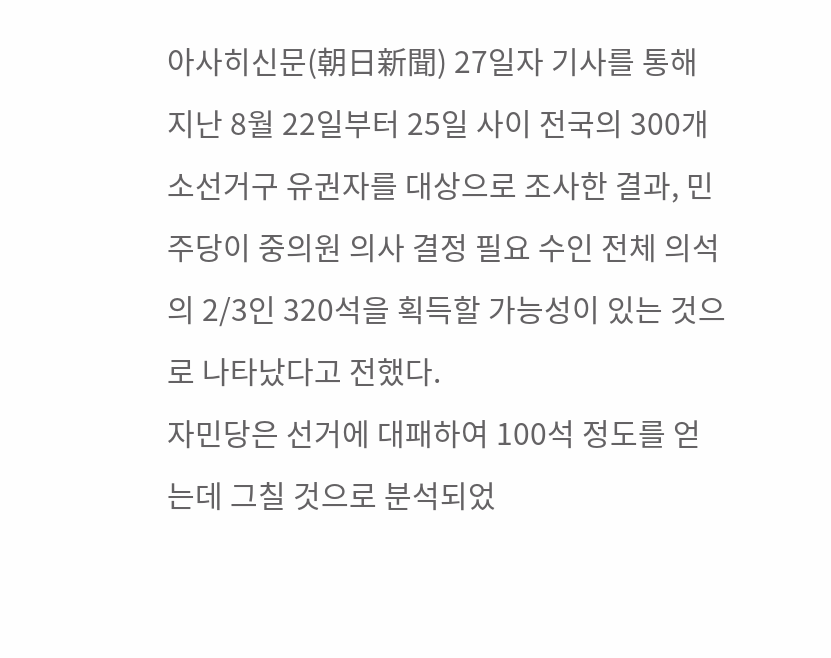아사히신문(朝日新聞) 27일자 기사를 통해 지난 8월 22일부터 25일 사이 전국의 300개 소선거구 유권자를 대상으로 조사한 결과, 민주당이 중의원 의사 결정 필요 수인 전체 의석의 2/3인 320석을 획득할 가능성이 있는 것으로 나타났다고 전했다.
자민당은 선거에 대패하여 100석 정도를 얻는데 그칠 것으로 분석되었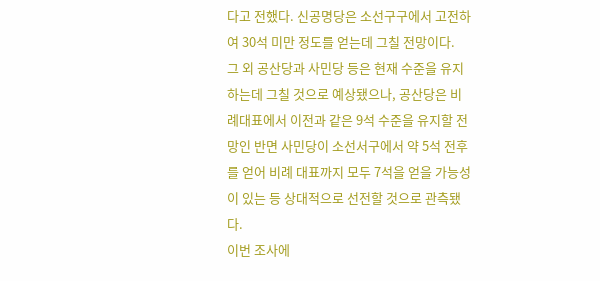다고 전했다. 신공명당은 소선구구에서 고전하여 30석 미만 정도를 얻는데 그칠 전망이다.
그 외 공산당과 사민당 등은 현재 수준을 유지하는데 그칠 것으로 예상됐으나, 공산당은 비례대표에서 이전과 같은 9석 수준을 유지할 전망인 반면 사민당이 소선서구에서 약 5석 전후를 얻어 비례 대표까지 모두 7석을 얻을 가능성이 있는 등 상대적으로 선전할 것으로 관측됐다.
이번 조사에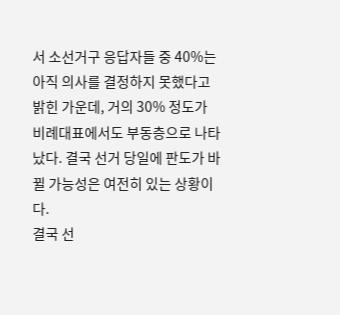서 소선거구 응답자들 중 40%는 아직 의사를 결정하지 못했다고 밝힌 가운데, 거의 30% 정도가 비례대표에서도 부동층으로 나타났다. 결국 선거 당일에 판도가 바뀔 가능성은 여전히 있는 상황이다.
결국 선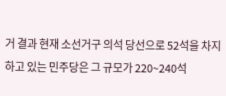거 결과 현재 소선거구 의석 당선으로 52석을 차지하고 있는 민주당은 그 규모가 220~240석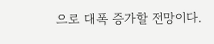으로 대폭 증가할 전망이다.